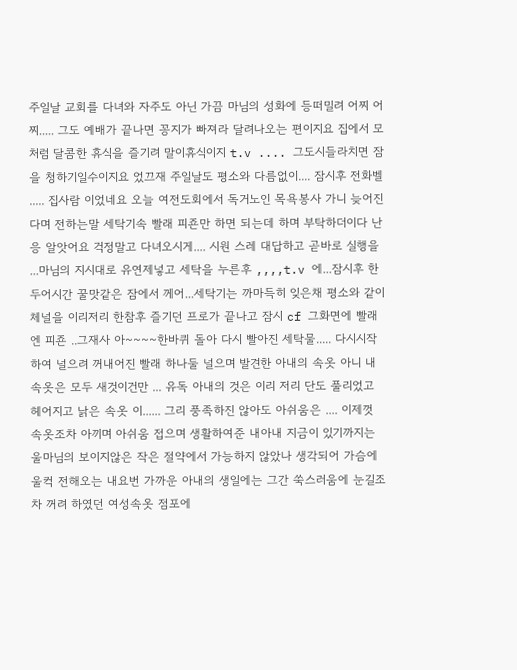주일날 교회를 다녀와 자주도 아닌 가끔 마님의 성화에 등떠밀려 어찌 어찌..... 그도 예배가 끝나면 꽁지가 빠져라 달려나오는 편이지요 집에서 모처럼 달콤한 휴식을 즐기려 말이휴식이지 t.v .... 그도시들라치면 잠을 청하기일수이지요 었끄재 주일날도 평소와 다름없이.... 잠시후 전화벨 ..... 집사람 이었네요 오늘 여전도회에서 독거노인 목욕봉사 가니 늦어진다며 전하는말 세탁기속 빨래 피죤만 하면 되는데 하며 부탁하더이다 난 응 알앗어요 걱정말고 다녀오시게.... 시원 스레 대답하고 곧바로 실행을 ...마님의 지시대로 유연제넣고 세탁을 누른후 ,,,,t.v 에...잠시후 한 두어시간 꿀맛같은 잠에서 께어...세탁기는 까마득히 잊은채 평소와 같이 체널을 이리저리 한참후 즐기던 프로가 끝나고 잠시 cf 그화면에 빨래엔 피죤 ..그재사 아~~~~한바퀴 돌아 다시 빨아진 세탁물..... 다시시작하여 널으려 꺼내어진 빨래 하나둘 널으며 발견한 아내의 속옷 아니 내속옷은 모두 새것이건만 ... 유독 아내의 것은 이리 저리 단도 풀리었고 헤어지고 낡은 속옷 이...... 그리 풍족하진 않아도 아쉬움은 .... 이제껏 속옷조차 아끼며 아쉬움 접으며 생활하여준 내아내 지금이 있기까지는 울마님의 보이지않은 작은 절약에서 가능하지 않았나 생각되어 가슴에 울컥 전해오는 내요번 가까운 아내의 생일에는 그간 쑥스러움에 눈길조차 꺼려 하였던 여성속옷 점포에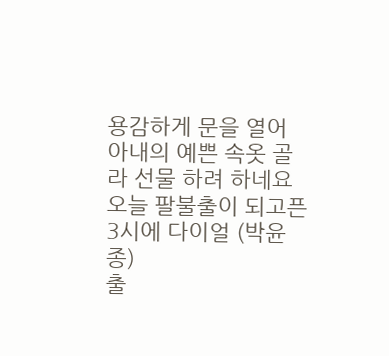용감하게 문을 열어 아내의 예쁜 속옷 골라 선물 하려 하네요 오늘 팔불출이 되고픈 3시에 다이얼 (박윤종)
출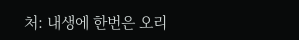처: 내생에 한번은 오리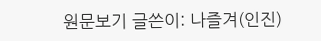원문보기 글쓴이: 나즐겨(인진)